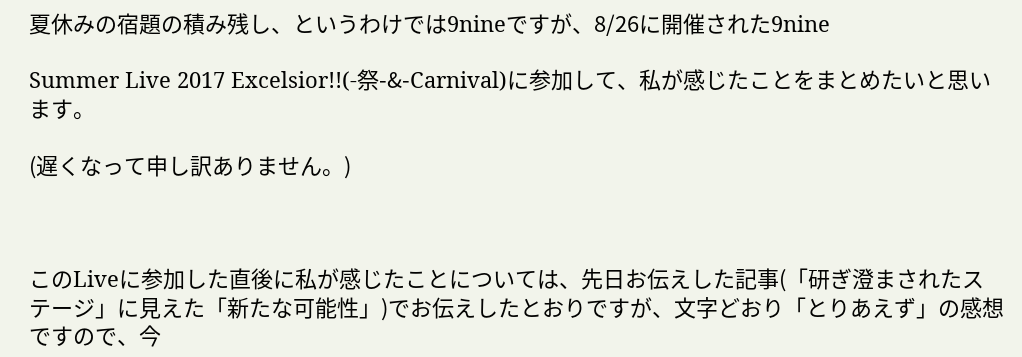夏休みの宿題の積み残し、というわけでは9nineですが、8/26に開催された9nine

Summer Live 2017 Excelsior!!(-祭-&-Carnival)に参加して、私が感じたことをまとめたいと思います。

(遅くなって申し訳ありません。)



このLiveに参加した直後に私が感じたことについては、先日お伝えした記事(「研ぎ澄まされたステージ」に見えた「新たな可能性」)でお伝えしたとおりですが、文字どおり「とりあえず」の感想ですので、今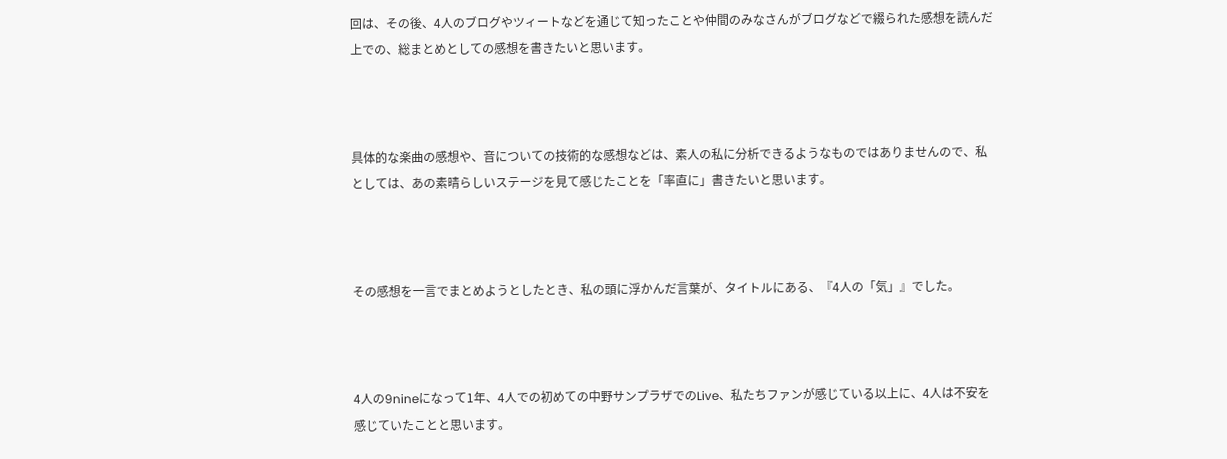回は、その後、4人のブログやツィートなどを通じて知ったことや仲間のみなさんがブログなどで綴られた感想を読んだ上での、総まとめとしての感想を書きたいと思います。



具体的な楽曲の感想や、音についての技術的な感想などは、素人の私に分析できるようなものではありませんので、私としては、あの素晴らしいステージを見て感じたことを「率直に」書きたいと思います。



その感想を一言でまとめようとしたとき、私の頭に浮かんだ言葉が、タイトルにある、『4人の「気」』でした。



4人の9nineになって1年、4人での初めての中野サンプラザでのLive、私たちファンが感じている以上に、4人は不安を感じていたことと思います。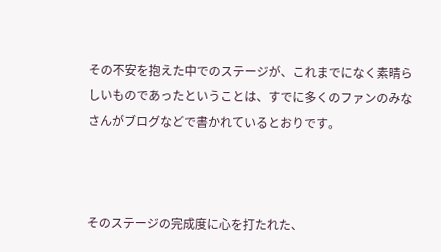その不安を抱えた中でのステージが、これまでになく素晴らしいものであったということは、すでに多くのファンのみなさんがブログなどで書かれているとおりです。



そのステージの完成度に心を打たれた、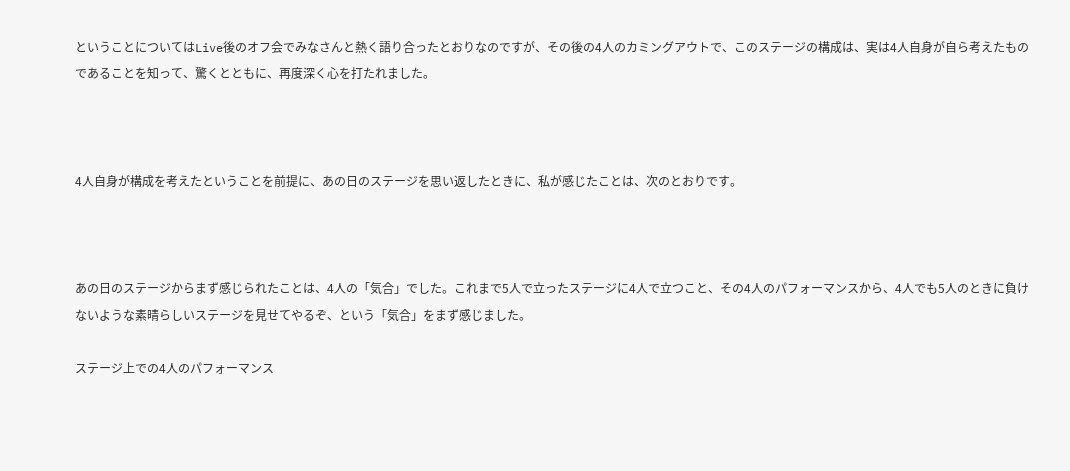ということについてはLive後のオフ会でみなさんと熱く語り合ったとおりなのですが、その後の4人のカミングアウトで、このステージの構成は、実は4人自身が自ら考えたものであることを知って、驚くとともに、再度深く心を打たれました。



4人自身が構成を考えたということを前提に、あの日のステージを思い返したときに、私が感じたことは、次のとおりです。



あの日のステージからまず感じられたことは、4人の「気合」でした。これまで5人で立ったステージに4人で立つこと、その4人のパフォーマンスから、4人でも5人のときに負けないような素晴らしいステージを見せてやるぞ、という「気合」をまず感じました。

ステージ上での4人のパフォーマンス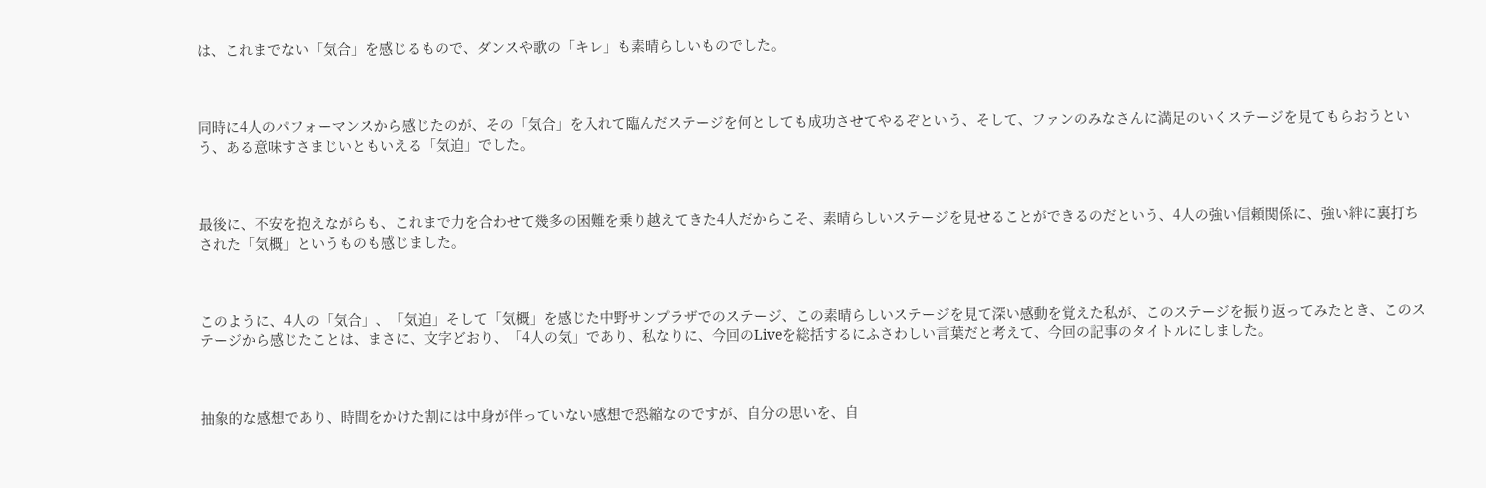は、これまでない「気合」を感じるもので、ダンスや歌の「キレ」も素晴らしいものでした。



同時に4人のパフォーマンスから感じたのが、その「気合」を入れて臨んだステージを何としても成功させてやるぞという、そして、ファンのみなさんに満足のいくステージを見てもらおうという、ある意味すさまじいともいえる「気迫」でした。



最後に、不安を抱えながらも、これまで力を合わせて幾多の困難を乗り越えてきた4人だからこそ、素晴らしいステージを見せることができるのだという、4人の強い信頼関係に、強い絆に裏打ちされた「気概」というものも感じました。



このように、4人の「気合」、「気迫」そして「気概」を感じた中野サンプラザでのステージ、この素晴らしいステージを見て深い感動を覚えた私が、このステージを振り返ってみたとき、このステージから感じたことは、まさに、文字どおり、「4人の気」であり、私なりに、今回のLiveを総括するにふさわしい言葉だと考えて、今回の記事のタイトルにしました。



抽象的な感想であり、時間をかけた割には中身が伴っていない感想で恐縮なのですが、自分の思いを、自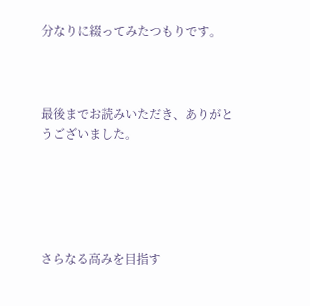分なりに綴ってみたつもりです。



最後までお読みいただき、ありがとうございました。





さらなる高みを目指す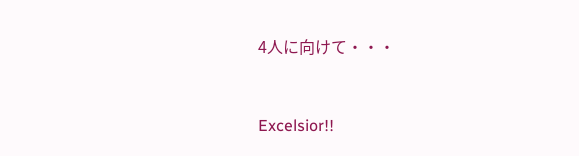4人に向けて・・・



Excelsior!!